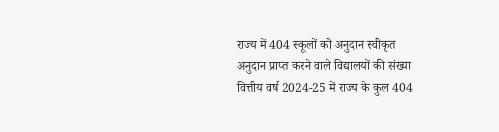राज्य में 404 स्कूलों को अनुदान स्वीकृत
अनुदान प्राप्त करने वाले विद्यालयों की संख्या
वित्तीय वर्ष 2024-25 में राज्य के कुल 404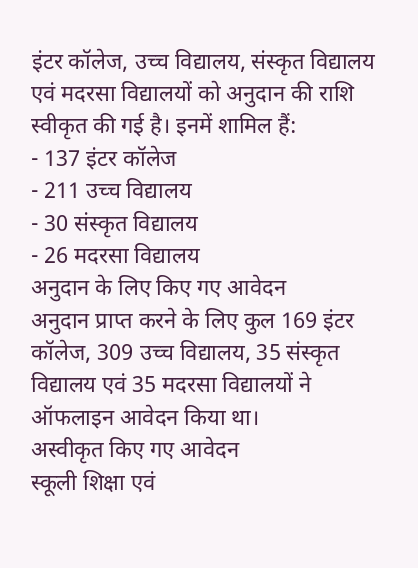इंटर कॉलेज, उच्च विद्यालय, संस्कृत विद्यालय एवं मदरसा विद्यालयों को अनुदान की राशि स्वीकृत की गई है। इनमें शामिल हैं:
- 137 इंटर कॉलेज
- 211 उच्च विद्यालय
- 30 संस्कृत विद्यालय
- 26 मदरसा विद्यालय
अनुदान के लिए किए गए आवेदन
अनुदान प्राप्त करने के लिए कुल 169 इंटर कॉलेज, 309 उच्च विद्यालय, 35 संस्कृत विद्यालय एवं 35 मदरसा विद्यालयों ने ऑफलाइन आवेदन किया था।
अस्वीकृत किए गए आवेदन
स्कूली शिक्षा एवं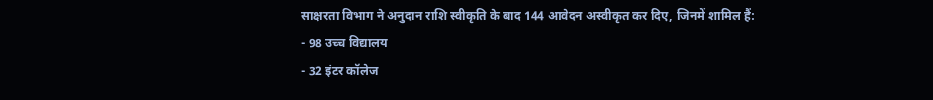साक्षरता विभाग ने अनुदान राशि स्वीकृति के बाद 144 आवेदन अस्वीकृत कर दिए, जिनमें शामिल हैं:
- 98 उच्च विद्यालय
- 32 इंटर कॉलेज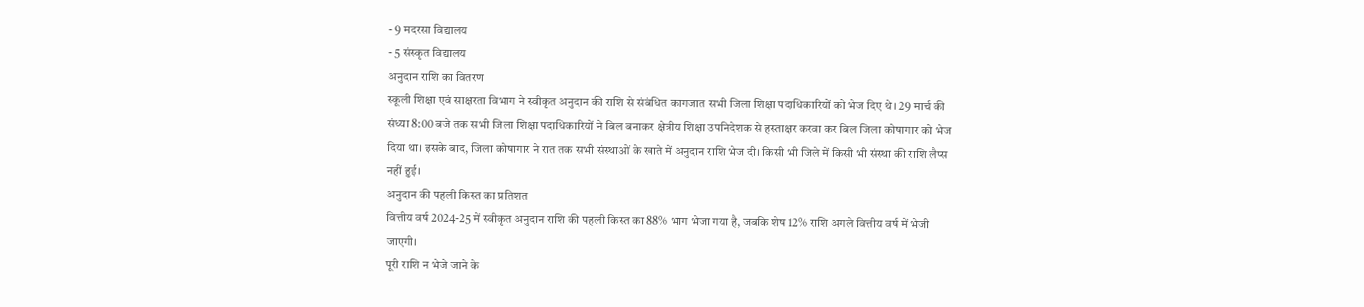- 9 मदरसा विद्यालय
- 5 संस्कृत विद्यालय
अनुदान राशि का वितरण
स्कूली शिक्षा एवं साक्षरता विभाग ने स्वीकृत अनुदान की राशि से संबंधित कागजात सभी जिला शिक्षा पदाधिकारियों को भेज दिए थे। 29 मार्च की संध्या 8:00 बजे तक सभी जिला शिक्षा पदाधिकारियों ने बिल बनाकर क्षेत्रीय शिक्षा उपनिदेशक से हस्ताक्षर करवा कर बिल जिला कोषागार को भेज दिया था। इसके बाद, जिला कोषागार ने रात तक सभी संस्थाओं के खाते में अनुदान राशि भेज दी। किसी भी जिले में किसी भी संस्था की राशि लैप्स नहीं हुई।
अनुदान की पहली किस्त का प्रतिशत
वित्तीय वर्ष 2024-25 में स्वीकृत अनुदान राशि की पहली किस्त का 88% भाग भेजा गया है, जबकि शेष 12% राशि अगले वित्तीय वर्ष में भेजी जाएगी।
पूरी राशि न भेजे जाने के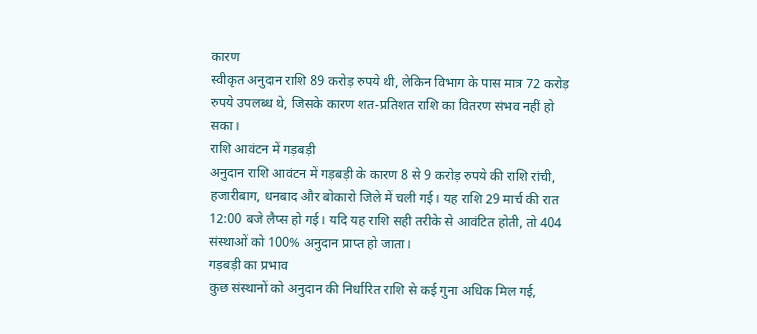कारण
स्वीकृत अनुदान राशि 89 करोड़ रुपये थी, लेकिन विभाग के पास मात्र 72 करोड़ रुपये उपलब्ध थे, जिसके कारण शत-प्रतिशत राशि का वितरण संभव नहीं हो सका।
राशि आवंटन में गड़बड़ी
अनुदान राशि आवंटन में गड़बड़ी के कारण 8 से 9 करोड़ रुपये की राशि रांची, हजारीबाग, धनबाद और बोकारो जिले में चली गई। यह राशि 29 मार्च की रात 12:00 बजे लैप्स हो गई। यदि यह राशि सही तरीके से आवंटित होती, तो 404 संस्थाओं को 100% अनुदान प्राप्त हो जाता।
गड़बड़ी का प्रभाव
कुछ संस्थानों को अनुदान की निर्धारित राशि से कई गुना अधिक मिल गई,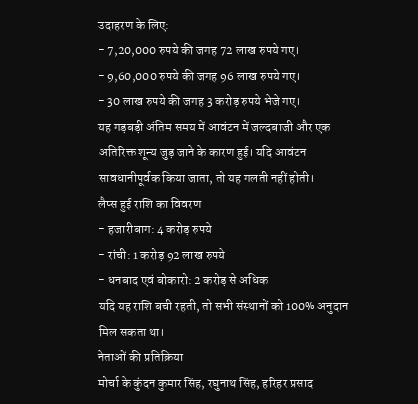उदाहरण के लिए:
- 7,20,000 रुपये की जगह 72 लाख रुपये गए।
- 9,60,000 रुपये की जगह 96 लाख रुपये गए।
- 30 लाख रुपये की जगह 3 करोड़ रुपये भेजे गए।
यह गड़बड़ी अंतिम समय में आवंटन में जल्दबाजी और एक अतिरिक्त शून्य जुड़ जाने के कारण हुई। यदि आवंटन सावधानीपूर्वक किया जाता, तो यह गलती नहीं होती।
लैप्स हुई राशि का विवरण
- हजारीबाग: 4 करोड़ रुपये
- रांची: 1 करोड़ 92 लाख रुपये
- धनबाद एवं बोकारो: 2 करोड़ से अधिक
यदि यह राशि बची रहती, तो सभी संस्थानों को 100% अनुदान मिल सकता था।
नेताओं की प्रतिक्रिया
मोर्चा के कुंदन कुमार सिंह, रघुनाथ सिंह, हरिहर प्रसाद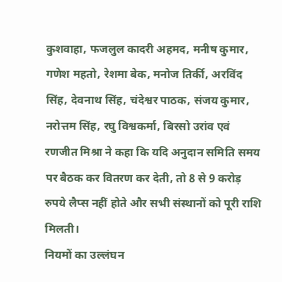कुशवाहा, फजलुल कादरी अहमद, मनीष कुमार, गणेश महतो, रेशमा बेक, मनोज तिर्की, अरविंद सिंह, देवनाथ सिंह, चंदेश्वर पाठक, संजय कुमार, नरोत्तम सिंह, रघु विश्वकर्मा, बिरसो उरांव एवं रणजीत मिश्रा ने कहा कि यदि अनुदान समिति समय पर बैठक कर वितरण कर देती, तो 8 से 9 करोड़ रुपये लैप्स नहीं होते और सभी संस्थानों को पूरी राशि मिलती।
नियमों का उल्लंघन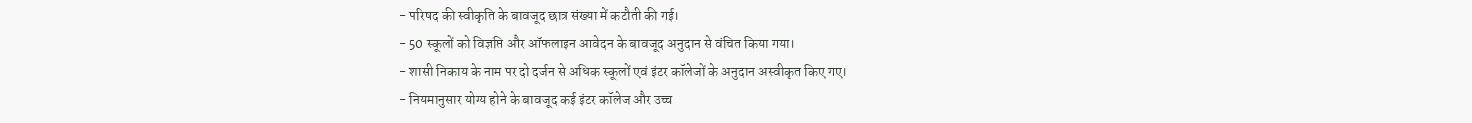- परिषद की स्वीकृति के बावजूद छात्र संख्या में कटौती की गई।
- 50 स्कूलों को विज्ञप्ति और ऑफलाइन आवेदन के बावजूद अनुदान से वंचित किया गया।
- शासी निकाय के नाम पर दो दर्जन से अधिक स्कूलों एवं इंटर कॉलेजों के अनुदान अस्वीकृत किए गए।
- नियमानुसार योग्य होने के बावजूद कई इंटर कॉलेज और उच्च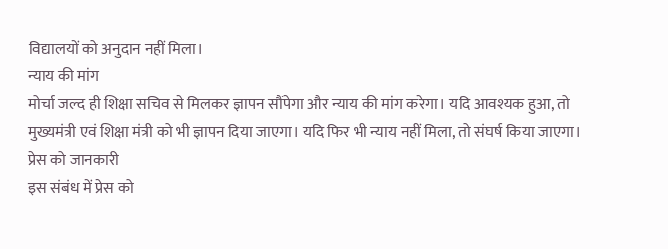विद्यालयों को अनुदान नहीं मिला।
न्याय की मांग
मोर्चा जल्द ही शिक्षा सचिव से मिलकर ज्ञापन सौंपेगा और न्याय की मांग करेगा। यदि आवश्यक हुआ, तो मुख्यमंत्री एवं शिक्षा मंत्री को भी ज्ञापन दिया जाएगा। यदि फिर भी न्याय नहीं मिला, तो संघर्ष किया जाएगा।
प्रेस को जानकारी
इस संबंध में प्रेस को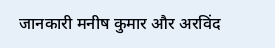जानकारी मनीष कुमार और अरविंद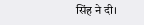सिंह ने दी।